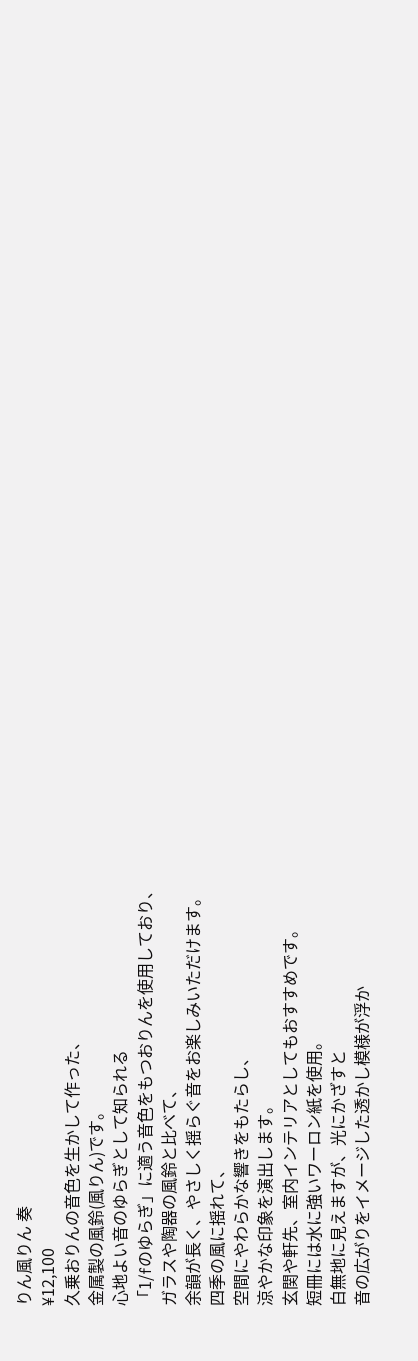りん風りん 奏
¥12,100
久乗おりんの音色を生かして作った、
金属製の風鈴(風りん)です。
心地よい音のゆらぎとして知られる
「1/fのゆらぎ」に適う音色をもつおりんを使用しており、
ガラスや陶器の風鈴と比べて、
余韻が長く、やさしく揺らぐ音をお楽しみいただけます。
四季の風に揺れて、
空間にやわらかな響きをもたらし、
涼やかな印象を演出します。
玄関や軒先、室内インテリアとしてもおすすめです。
短冊には水に強いワーロン紙を使用。
白無地に見えますが、光にかざすと
音の広がりをイメージした透かし模様が浮か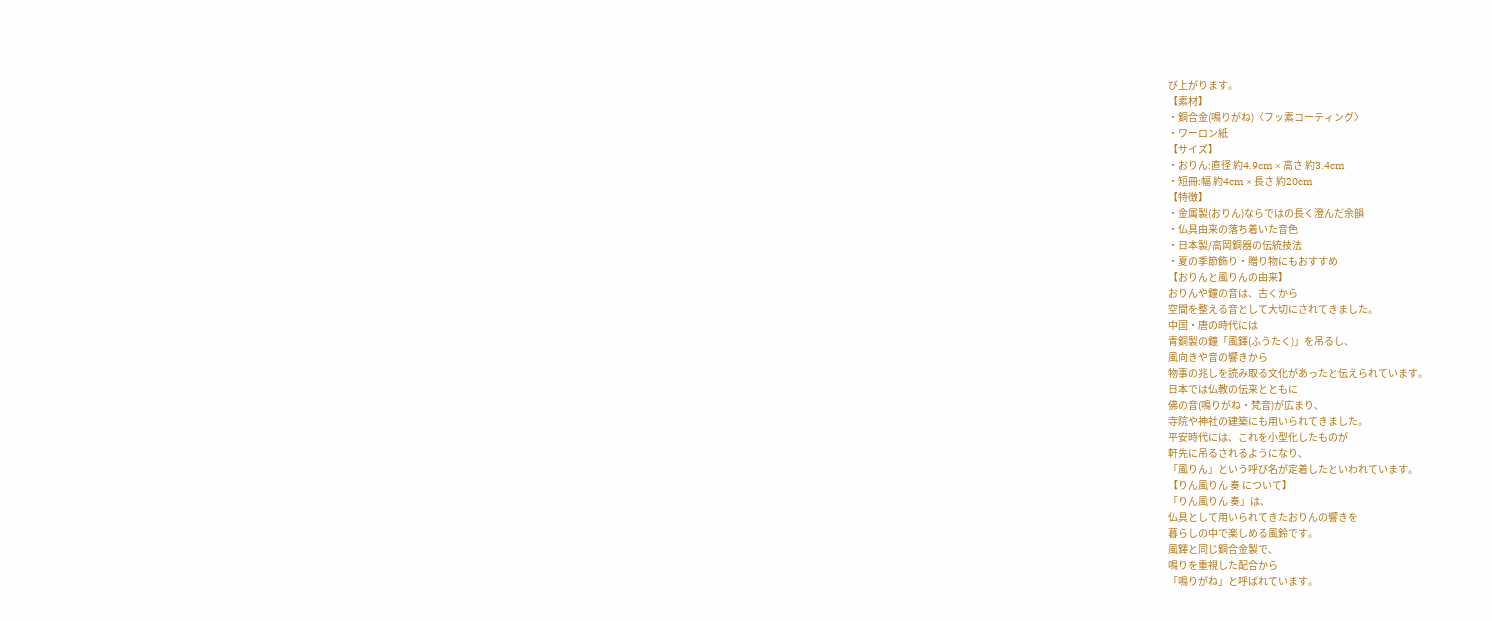び上がります。
【素材】
・銅合金(鳴りがね)〈フッ素コーティング〉
・ワーロン紙
【サイズ】
・おりん:直径 約4.9cm × 高さ 約3.4cm
・短冊:幅 約4cm × 長さ 約20cm
【特徴】
・金属製(おりん)ならではの長く澄んだ余韻
・仏具由来の落ち着いた音色
・日本製/高岡銅器の伝統技法
・夏の季節飾り・贈り物にもおすすめ
【おりんと風りんの由来】
おりんや鐘の音は、古くから
空間を整える音として大切にされてきました。
中国・唐の時代には
青銅製の鐘「風鐸(ふうたく)」を吊るし、
風向きや音の響きから
物事の兆しを読み取る文化があったと伝えられています。
日本では仏教の伝来とともに
佛の音(鳴りがね・梵音)が広まり、
寺院や神社の建築にも用いられてきました。
平安時代には、これを小型化したものが
軒先に吊るされるようになり、
「風りん」という呼び名が定着したといわれています。
【りん風りん 奏 について】
「りん風りん 奏」は、
仏具として用いられてきたおりんの響きを
暮らしの中で楽しめる風鈴です。
風鐸と同じ銅合金製で、
鳴りを重視した配合から
「鳴りがね」と呼ばれています。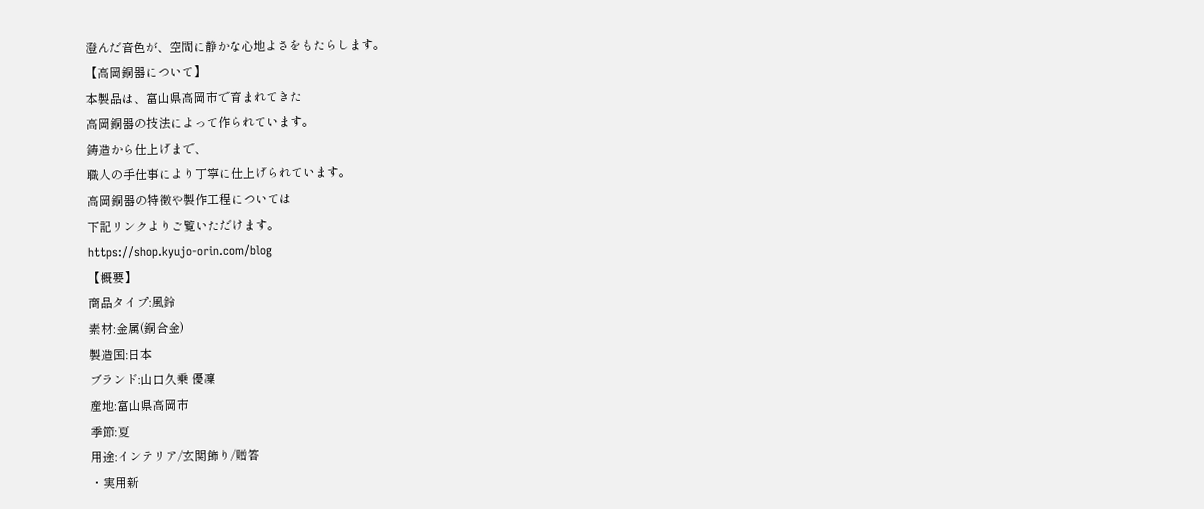澄んだ音色が、空間に静かな心地よさをもたらします。
【高岡銅器について】
本製品は、富山県高岡市で育まれてきた
高岡銅器の技法によって作られています。
鋳造から仕上げまで、
職人の手仕事により丁寧に仕上げられています。
高岡銅器の特徴や製作工程については
下記リンクよりご覧いただけます。
https://shop.kyujo-orin.com/blog
【概要】
商品タイプ:風鈴
素材:金属(銅合金)
製造国:日本
ブランド:山口久乗 優凜
産地:富山県高岡市
季節:夏
用途:インテリア/玄関飾り/贈答
・実用新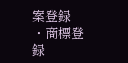案登録
・商標登録